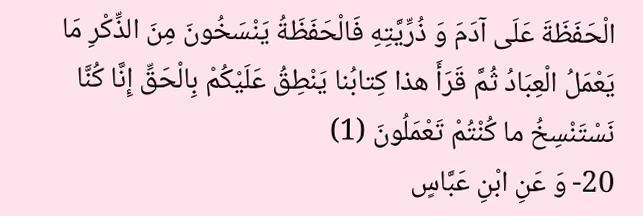الْحَفَظَةَ عَلَى آدَمَ وَ ذُرِّيَّتِهِ فَالْحَفَظَةُ يَنْسَخُونَ مِنَ الذِّكْرِ مَا يَعْمَلُ الْعِبَادُ ثُمَّ قَرَأَ هذا كِتابُنا يَنْطِقُ عَلَيْكُمْ بِالْحَقِّ إِنَّا كُنَّا نَسْتَنْسِخُ ما كُنْتُمْ تَعْمَلُونَ (1)
20- وَ عَنِ ابْنِ عَبَّاسٍ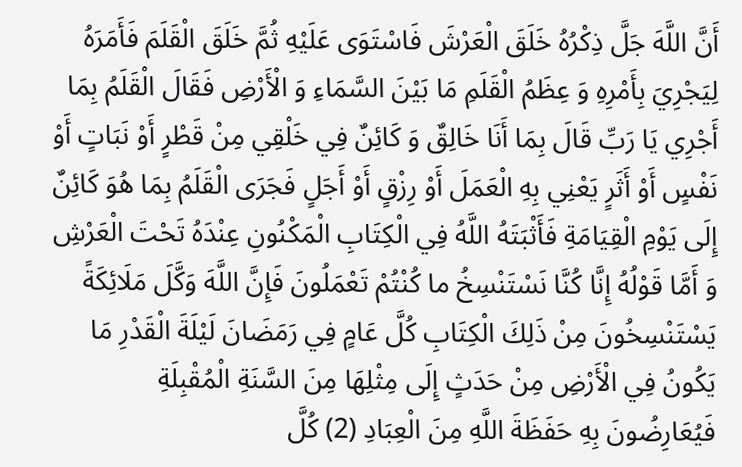أَنَّ اللَّهَ جَلَّ ذِكْرُهُ خَلَقَ الْعَرْشَ فَاسْتَوَى عَلَيْهِ ثُمَّ خَلَقَ الْقَلَمَ فَأَمَرَهُ لِيَجْرِيَ بِأَمْرِهِ وَ عِظَمُ الْقَلَمِ مَا بَيْنَ السَّمَاءِ وَ الْأَرْضِ فَقَالَ الْقَلَمُ بِمَا أَجْرِي يَا رَبِّ قَالَ بِمَا أَنَا خَالِقٌ وَ كَائِنٌ فِي خَلْقِي مِنْ قَطْرٍ أَوْ نَبَاتٍ أَوْ نَفْسٍ أَوْ أَثَرٍ يَعْنِي بِهِ الْعَمَلَ أَوْ رِزْقٍ أَوْ أَجَلٍ فَجَرَى الْقَلَمُ بِمَا هُوَ كَائِنٌ إِلَى يَوْمِ الْقِيَامَةِ فَأَثْبَتَهُ اللَّهُ فِي الْكِتَابِ الْمَكْنُونِ عِنْدَهُ تَحْتَ الْعَرْشِ وَ أَمَّا قَوْلُهُ إِنَّا كُنَّا نَسْتَنْسِخُ ما كُنْتُمْ تَعْمَلُونَ فَإِنَّ اللَّهَ وَكَّلَ مَلَائِكَةً يَسْتَنْسِخُونَ مِنْ ذَلِكَ الْكِتَابِ كُلَّ عَامٍ فِي رَمَضَانَ لَيْلَةَ الْقَدْرِ مَا يَكُونُ فِي الْأَرْضِ مِنْ حَدَثٍ إِلَى مِثْلِهَا مِنَ السَّنَةِ الْمُقْبِلَةِ فَيُعَارِضُونَ بِهِ حَفَظَةَ اللَّهِ مِنَ الْعِبَادِ (2) كُلَّ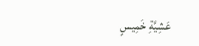عَشِيَّةِ خَمِيسٍ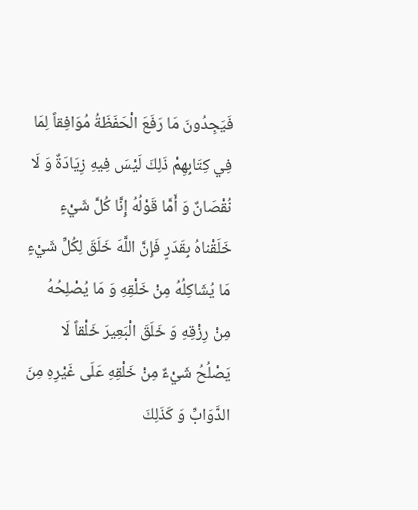فَيَجِدُونَ مَا رَفَعَ الْحَفَظَةُ مُوَافِقاً لِمَا فِي كِتَابِهِمْ ذَلِكَ لَيْسَ فِيهِ زِيَادَةٌ وَ لَا نُقْصَانٌ وَ أَمَّا قَوْلُهُ إِنَّا كُلَّ شَيْءٍ خَلَقْناهُ بِقَدَرٍ فَإِنَّ اللَّهَ خَلَقَ لِكُلِّ شَيْءٍ مَا يُشَاكِلُهُ مِنْ خَلْقِهِ وَ مَا يُصْلِحُهُ مِنْ رِزْقِهِ وَ خَلَقَ الْبَعِيرَ خَلْقاً لَا يَصْلُحُ شَيْءٌ مِنْ خَلْقِهِ عَلَى غَيْرِهِ مِنَ الدَّوَابِّ وَ كَذَلِكَ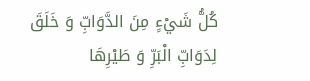كُلُّ شَيْءٍ مِنَ الدَّوَابِّ وَ خَلَقَ لِدَوَابِّ الْبَرِّ وَ طَيْرِهَا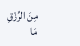مِنَ الرِّزْقِ مَا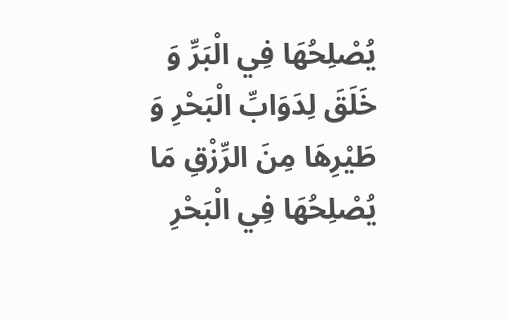يُصْلِحُهَا فِي الْبَرِّ وَ خَلَقَ لِدَوَابِّ الْبَحْرِ وَ طَيْرِهَا مِنَ الرِّزْقِ مَا يُصْلِحُهَا فِي الْبَحْرِ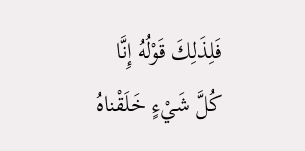فَلِذَلِكَ قَوْلُهُ إِنَّا كُلَّ شَيْءٍ خَلَقْناهُ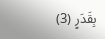بِقَدَرٍ (3)